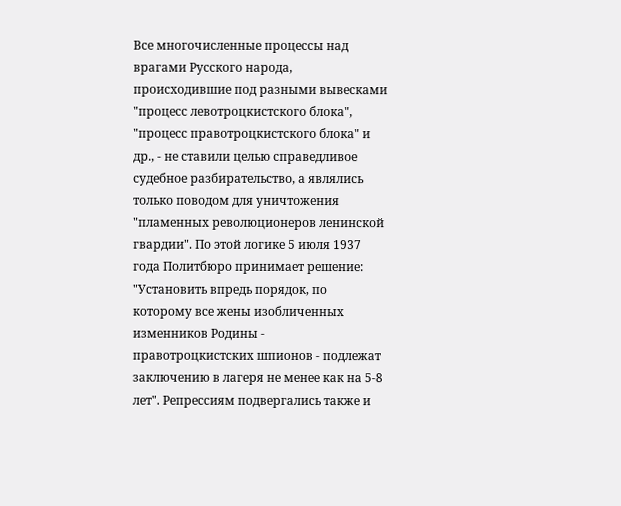Все многочисленные процессы над врагами Русского народа, происходившие под разными вывесками "процесс левотроцкистского блока", "процесс правотроцкистского блока" и др., - не ставили целью справедливое судебное разбирательство, а являлись только поводом для уничтожения "пламенных революционеров ленинской гвардии". По этой логике 5 июля 1937 года Политбюро принимает решение: "Установить впредь порядок, по которому все жены изобличенных изменников Родины - правотроцкистских шпионов - подлежат заключению в лагеря не менее как на 5-8 лет". Репрессиям подвергались также и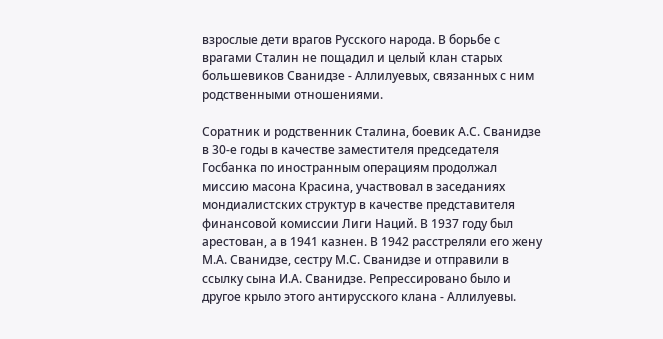взрослые дети врагов Русского народа. В борьбе с врагами Сталин не пощадил и целый клан старых большевиков Сванидзе - Аллилуевых, связанных с ним родственными отношениями.

Соратник и родственник Сталина, боевик А.С. Сванидзе в 30-е годы в качестве заместителя председателя Госбанка по иностранным операциям продолжал миссию масона Красина, участвовал в заседаниях мондиалистских структур в качестве представителя финансовой комиссии Лиги Наций. В 1937 году был арестован, а в 1941 казнен. В 1942 расстреляли его жену М.А. Сванидзе, сестру М.С. Сванидзе и отправили в ссылку сына И.А. Сванидзе. Репрессировано было и другое крыло этого антирусского клана - Аллилуевы.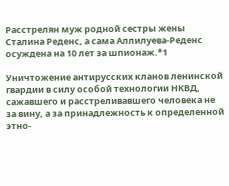Расстрелян муж родной сестры жены Сталина Реденс, а сама Аллилуева-Реденс осуждена на 10 лет за шпионаж.*1

Уничтожение антирусских кланов ленинской гвардии в силу особой технологии НКВД, сажавшего и расстреливавшего человека не за вину, а за принадлежность к определенной этно-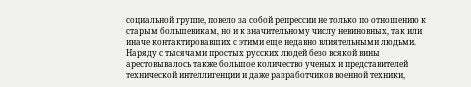социальной группе, повело за собой репрессии не только по отношению к старым большевикам, но и к значительному числу невиновных, так или иначе контактировавших с этими еще недавно влиятельными людьми. Наряду с тысячами простых русских людей безо всякой вины арестовывалось также большое количество ученых и представителей технической интеллигенции и даже разработчиков военной техники,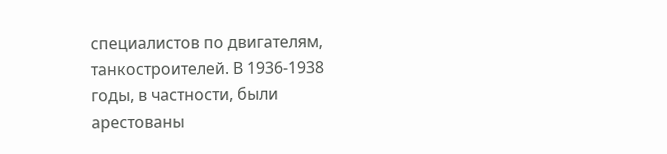специалистов по двигателям, танкостроителей. В 1936-1938 годы, в частности, были арестованы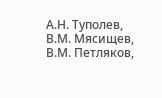А.Н. Туполев, В.М. Мясищев, В.М. Петляков,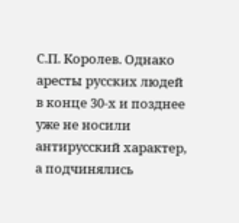С.П. Королев. Однако аресты русских людей в конце 30-х и позднее уже не носили антирусский характер, а подчинялись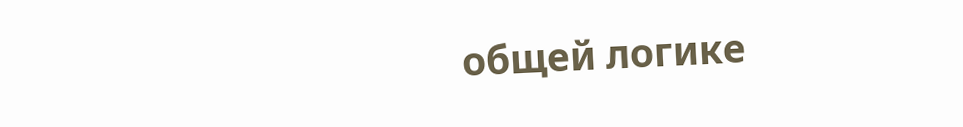общей логике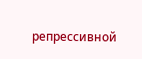репрессивной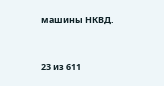машины НКВД.



23 из 611